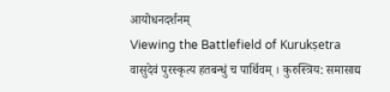आयोधनदर्शनम्
Viewing the Battlefield of Kurukṣetra
वासुदेवं पुरस्कृत्य हतबन्धुं च पार्थिवम् । कुरुस्त्रिय: समासाद्य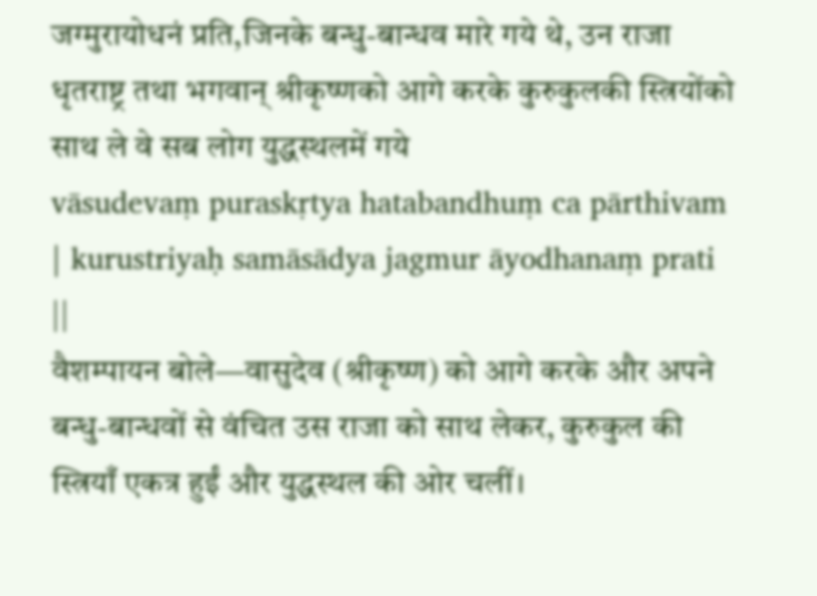जग्मुरायोधनं प्रति,जिनके बन्धु-बान्धव मारे गये थे, उन राजा धृतराष्ट्र तथा भगवान् श्रीकृष्णको आगे करके कुरुकुलकी स्त्रियोंको साथ ले वे सब लोग युद्धस्थलमें गये
vāsudevaṃ puraskṛtya hatabandhuṃ ca pārthivam | kurustriyaḥ samāsādya jagmur āyodhanaṃ prati ||
वैशम्पायन बोले—वासुदेव (श्रीकृष्ण) को आगे करके और अपने बन्धु-बान्धवों से वंचित उस राजा को साथ लेकर, कुरुकुल की स्त्रियाँ एकत्र हुईं और युद्धस्थल की ओर चलीं।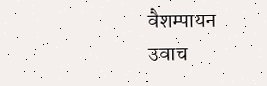वैशम्पायन उवाच